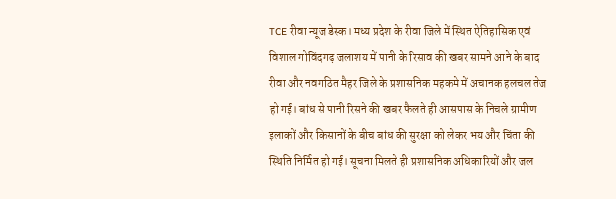TCE रीवा न्यूज डेस्क। मध्य प्रदेश के रीवा जिले में स्थित ऐतिहासिक एवं विशाल गोविंदगढ़ जलाशय में पानी के रिसाव की खबर सामने आने के बाद रीवा और नवगठित मैहर जिले के प्रशासनिक महकमे में अचानक हलचल तेज हो गई। बांध से पानी रिसने की खबर फैलते ही आसपास के निचले ग्रामीण इलाकों और किसानों के बीच बांध की सुरक्षा को लेकर भय और चिंता की स्थिति निर्मित हो गई। सूचना मिलते ही प्रशासनिक अधिकारियों और जल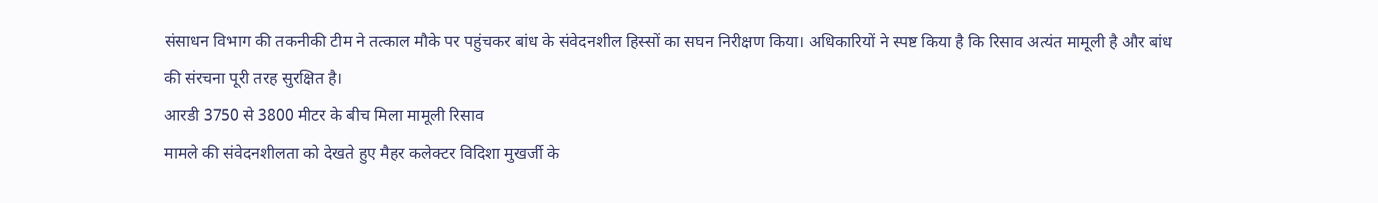संसाधन विभाग की तकनीकी टीम ने तत्काल मौके पर पहुंचकर बांध के संवेदनशील हिस्सों का सघन निरीक्षण किया। अधिकारियों ने स्पष्ट किया है कि रिसाव अत्यंत मामूली है और बांध की संरचना पूरी तरह सुरक्षित है।
आरडी 3750 से 3800 मीटर के बीच मिला मामूली रिसाव
मामले की संवेदनशीलता को देखते हुए मैहर कलेक्टर विदिशा मुखर्जी के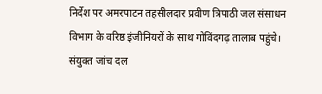निर्देश पर अमरपाटन तहसीलदार प्रवीण त्रिपाठी जल संसाधन विभाग के वरिष्ठ इंजीनियरों के साथ गोविंदगढ़ तालाब पहुंचे। संयुक्त जांच दल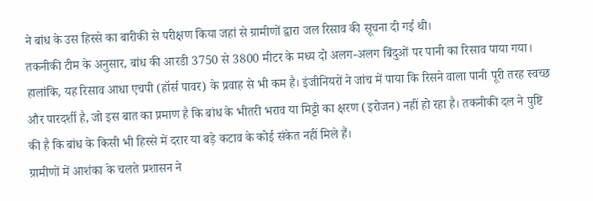ने बांध के उस हिस्से का बारीकी से परीक्षण किया जहां से ग्रामीणों द्वारा जल रिसाव की सूचना दी गई थी।
तकनीकी टीम के अनुसार, बांध की आरडी 3750 से 3800 मीटर के मध्य दो अलग-अलग बिंदुओं पर पानी का रिसाव पाया गया। हालांकि, यह रिसाव आधा एचपी (हॉर्स पावर) के प्रवाह से भी कम है। इंजीनियरों ने जांच में पाया कि रिसने वाला पानी पूरी तरह स्वच्छ और पारदर्शी है, जो इस बात का प्रमाण है कि बांध के भीतरी भराव या मिट्टी का क्षरण (इरोजन) नहीं हो रहा है। तकनीकी दल ने पुष्टि की है कि बांध के किसी भी हिस्से में दरार या बड़े कटाव के कोई संकेत नहीं मिले हैं।
ग्रामीणों में आशंका के चलते प्रशासन ने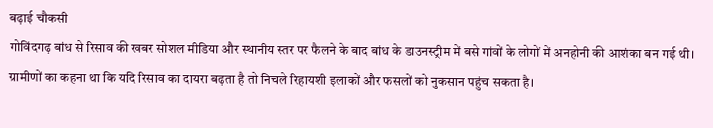बढ़ाई चौकसी
गोविंदगढ़ बांध से रिसाव की खबर सोशल मीडिया और स्थानीय स्तर पर फैलने के बाद बांध के डाउनस्ट्रीम में बसे गांवों के लोगों में अनहोनी की आशंका बन गई थी। ग्रामीणों का कहना था कि यदि रिसाव का दायरा बढ़ता है तो निचले रिहायशी इलाकों और फसलों को नुकसान पहुंच सकता है।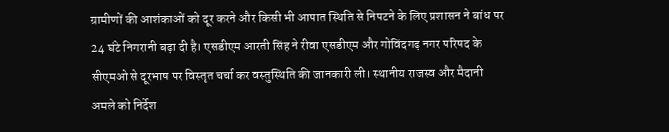ग्रामीणों की आशंकाओं को दूर करने और किसी भी आपात स्थिति से निपटने के लिए प्रशासन ने बांध पर 24 घंटे निगरानी बढ़ा दी है। एसडीएम आरती सिंह ने रीवा एसडीएम और गोविंदगढ़ नगर परिषद के सीएमओ से दूरभाष पर विस्तृत चर्चा कर वस्तुस्थिति की जानकारी ली। स्थानीय राजस्व और मैदानी अमले को निर्देश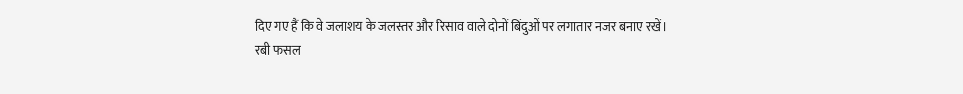दिए गए हैं कि वे जलाशय के जलस्तर और रिसाव वाले दोनों बिंदुओं पर लगातार नजर बनाए रखें।
रबी फसल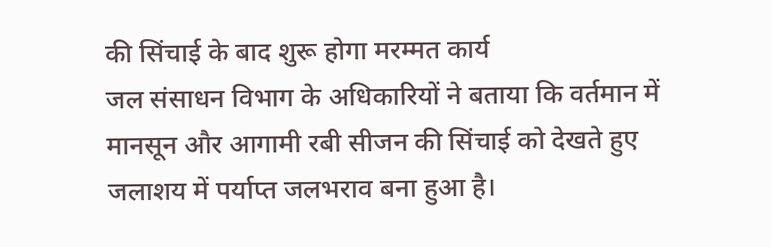की सिंचाई के बाद शुरू होगा मरम्मत कार्य
जल संसाधन विभाग के अधिकारियों ने बताया कि वर्तमान में मानसून और आगामी रबी सीजन की सिंचाई को देखते हुए जलाशय में पर्याप्त जलभराव बना हुआ है।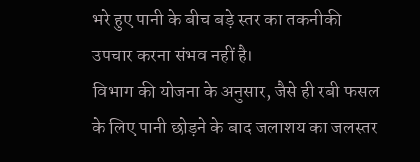भरे हुए पानी के बीच बड़े स्तर का तकनीकी उपचार करना संभव नहीं है।
विभाग की योजना के अनुसार, जैसे ही रबी फसल के लिए पानी छोड़ने के बाद जलाशय का जलस्तर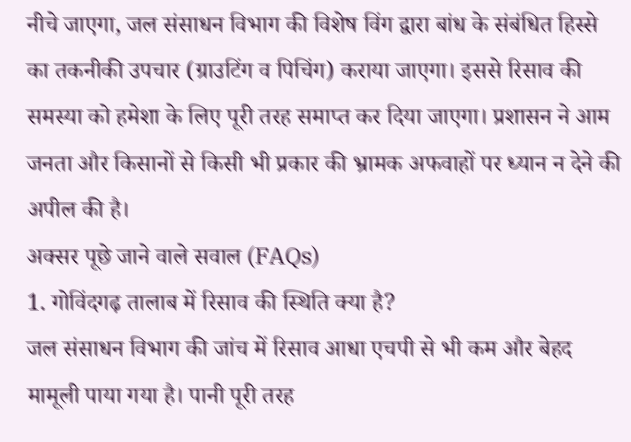नीचे जाएगा, जल संसाधन विभाग की विशेष विंग द्वारा बांध के संबंधित हिस्से का तकनीकी उपचार (ग्राउटिंग व पिचिंग) कराया जाएगा। इससे रिसाव की समस्या को हमेशा के लिए पूरी तरह समाप्त कर दिया जाएगा। प्रशासन ने आम जनता और किसानों से किसी भी प्रकार की भ्रामक अफवाहों पर ध्यान न देने की अपील की है।
अक्सर पूछे जाने वाले सवाल (FAQs)
1. गोविंदगढ़ तालाब में रिसाव की स्थिति क्या है?
जल संसाधन विभाग की जांच में रिसाव आधा एचपी से भी कम और बेहद मामूली पाया गया है। पानी पूरी तरह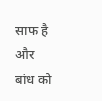साफ है और बांध को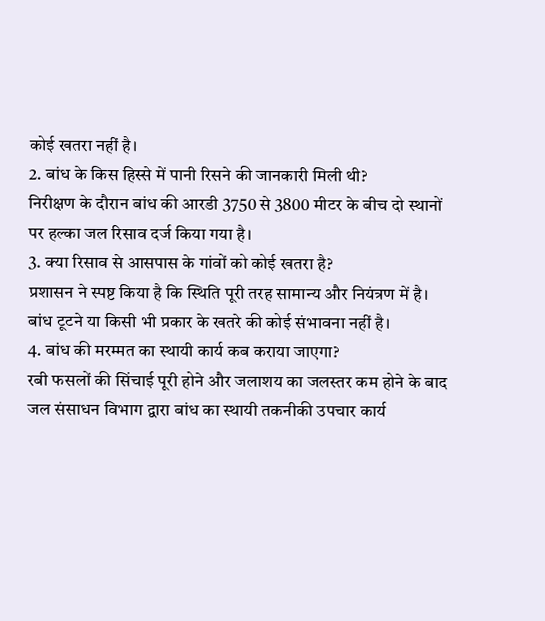कोई खतरा नहीं है।
2. बांध के किस हिस्से में पानी रिसने की जानकारी मिली थी?
निरीक्षण के दौरान बांध की आरडी 3750 से 3800 मीटर के बीच दो स्थानों पर हल्का जल रिसाव दर्ज किया गया है।
3. क्या रिसाव से आसपास के गांवों को कोई खतरा है?
प्रशासन ने स्पष्ट किया है कि स्थिति पूरी तरह सामान्य और नियंत्रण में है। बांध टूटने या किसी भी प्रकार के खतरे की कोई संभावना नहीं है।
4. बांध की मरम्मत का स्थायी कार्य कब कराया जाएगा?
रबी फसलों की सिंचाई पूरी होने और जलाशय का जलस्तर कम होने के बाद जल संसाधन विभाग द्वारा बांध का स्थायी तकनीकी उपचार कार्य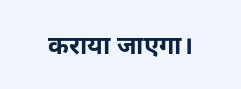कराया जाएगा।